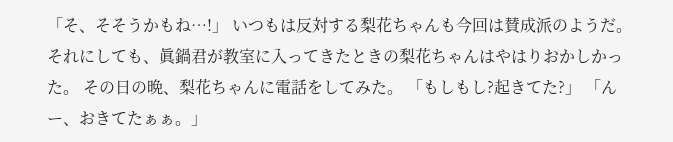「そ、そそうかもね…!」 いつもは反対する梨花ちゃんも今回は賛成派のようだ。 それにしても、眞鍋君が教室に入ってきたときの梨花ちゃんはやはりおかしかった。 その日の晩、梨花ちゃんに電話をしてみた。 「もしもし?起きてた?」 「んー、おきてたぁぁ。」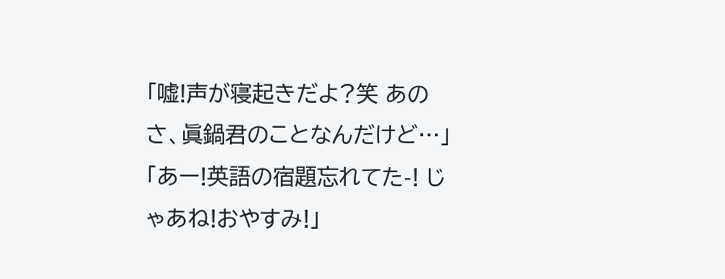「嘘!声が寝起きだよ?笑 あのさ、眞鍋君のことなんだけど…」 「あー!英語の宿題忘れてた-! じゃあね!おやすみ!」